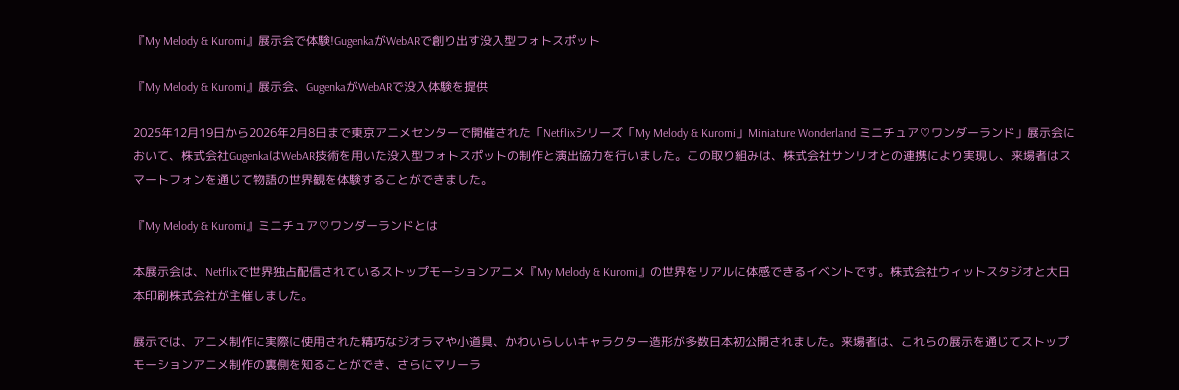『My Melody & Kuromi』展示会で体験!GugenkaがWebARで創り出す没入型フォトスポット

『My Melody & Kuromi』展示会、GugenkaがWebARで没入体験を提供

2025年12月19日から2026年2月8日まで東京アニメセンターで開催された「Netflixシリーズ「My Melody & Kuromi」Miniature Wonderland ミニチュア♡ワンダーランド」展示会において、株式会社GugenkaはWebAR技術を用いた没入型フォトスポットの制作と演出協力を行いました。この取り組みは、株式会社サンリオとの連携により実現し、来場者はスマートフォンを通じて物語の世界観を体験することができました。

『My Melody & Kuromi』ミニチュア♡ワンダーランドとは

本展示会は、Netflixで世界独占配信されているストップモーションアニメ『My Melody & Kuromi』の世界をリアルに体感できるイベントです。株式会社ウィットスタジオと大日本印刷株式会社が主催しました。

展示では、アニメ制作に実際に使用された精巧なジオラマや小道具、かわいらしいキャラクター造形が多数日本初公開されました。来場者は、これらの展示を通じてストップモーションアニメ制作の裏側を知ることができ、さらにマリーラ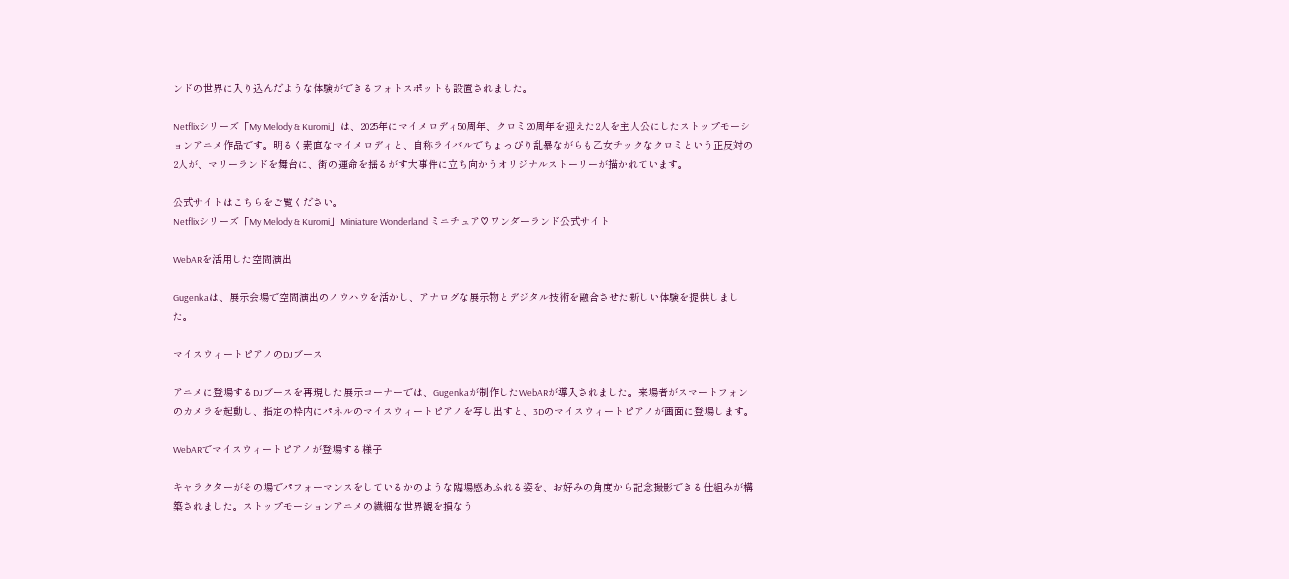ンドの世界に入り込んだような体験ができるフォトスポットも設置されました。

Netflixシリーズ「My Melody & Kuromi」は、2025年にマイメロディ50周年、クロミ20周年を迎えた2人を主人公にしたストップモーションアニメ作品です。明るく素直なマイメロディと、自称ライバルでちょっぴり乱暴ながらも乙女チックなクロミという正反対の2人が、マリーランドを舞台に、街の運命を揺るがす大事件に立ち向かうオリジナルストーリーが描かれています。

公式サイトはこちらをご覧ください。
Netflixシリーズ「My Melody & Kuromi」Miniature Wonderland ミニチュア♡ワンダーランド公式サイト

WebARを活用した空間演出

Gugenkaは、展示会場で空間演出のノウハウを活かし、アナログな展示物とデジタル技術を融合させた新しい体験を提供しました。

マイスウィートピアノのDJブース

アニメに登場するDJブースを再現した展示コーナーでは、Gugenkaが制作したWebARが導入されました。来場者がスマートフォンのカメラを起動し、指定の枠内にパネルのマイスウィートピアノを写し出すと、3Dのマイスウィートピアノが画面に登場します。

WebARでマイスウィートピアノが登場する様子

キャラクターがその場でパフォーマンスをしているかのような臨場感あふれる姿を、お好みの角度から記念撮影できる仕組みが構築されました。ストップモーションアニメの繊細な世界観を損なう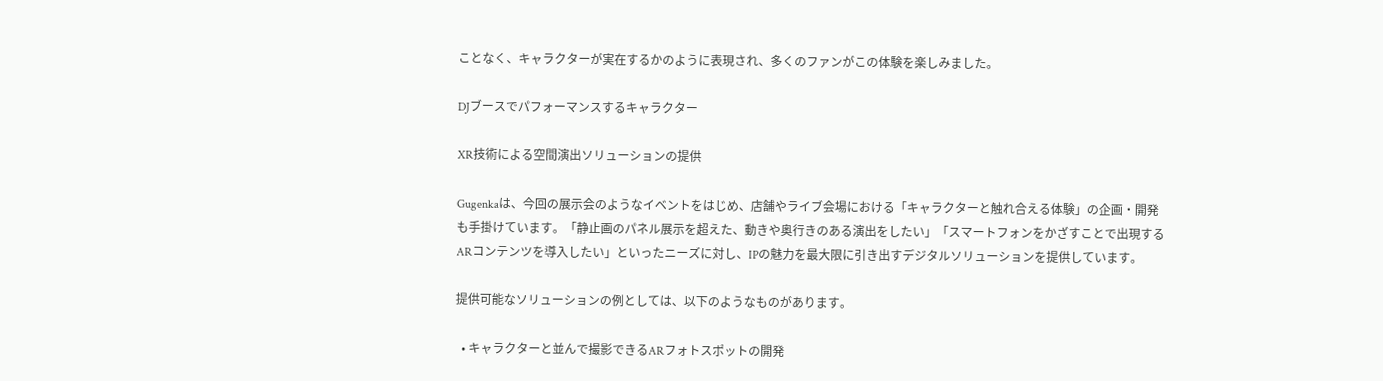ことなく、キャラクターが実在するかのように表現され、多くのファンがこの体験を楽しみました。

DJブースでパフォーマンスするキャラクター

XR技術による空間演出ソリューションの提供

Gugenkaは、今回の展示会のようなイベントをはじめ、店舗やライブ会場における「キャラクターと触れ合える体験」の企画・開発も手掛けています。「静止画のパネル展示を超えた、動きや奥行きのある演出をしたい」「スマートフォンをかざすことで出現するARコンテンツを導入したい」といったニーズに対し、IPの魅力を最大限に引き出すデジタルソリューションを提供しています。

提供可能なソリューションの例としては、以下のようなものがあります。

  • キャラクターと並んで撮影できるARフォトスポットの開発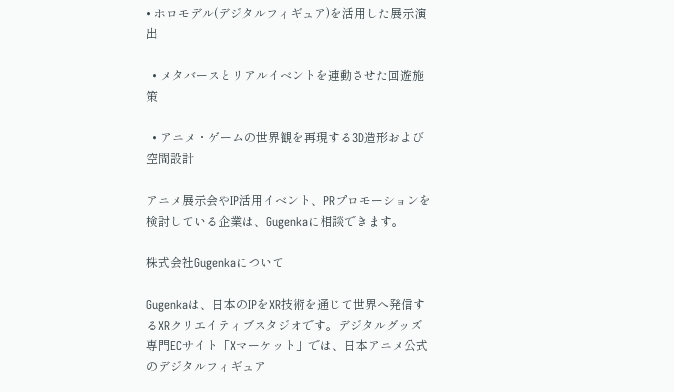• ホロモデル(デジタルフィギュア)を活用した展示演出

  • メタバースとリアルイベントを連動させた回遊施策

  • アニメ・ゲームの世界観を再現する3D造形および空間設計

アニメ展示会やIP活用イベント、PRプロモーションを検討している企業は、Gugenkaに相談できます。

株式会社Gugenkaについて

Gugenkaは、日本のIPをXR技術を通じて世界へ発信するXRクリエイティブスタジオです。デジタルグッズ専門ECサイト「Xマーケット」では、日本アニメ公式のデジタルフィギュア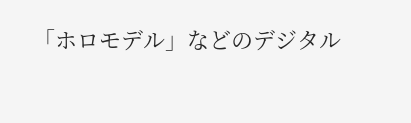「ホロモデル」などのデジタル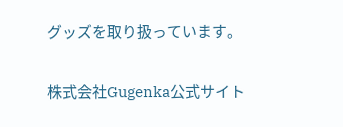グッズを取り扱っています。

株式会社Gugenka公式サイト